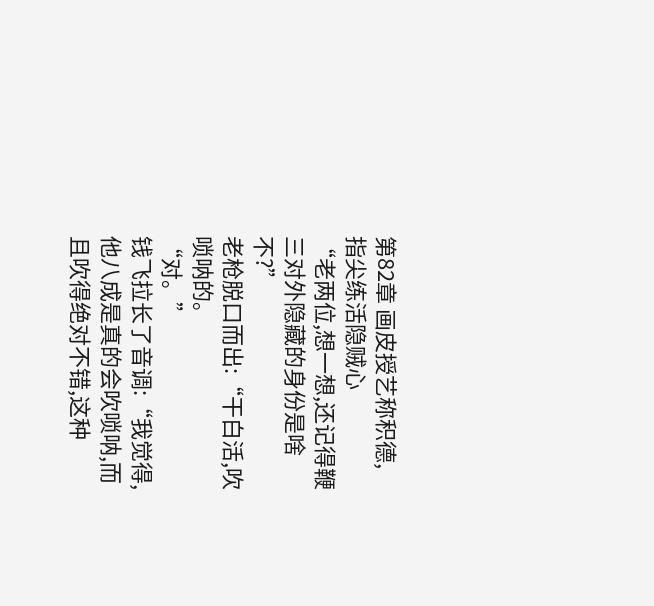第82章 画皮授艺称积德,指尖练活隐贼心
“老两位,想一想,还记得鞭三对外隐藏的身份是啥不?”
老枪脱口而出:“干白活,吹唢呐的。
“对。”
钱飞拉长了音调:“我觉得,他八成是真的会吹唢呐,而且吹得绝对不错,这种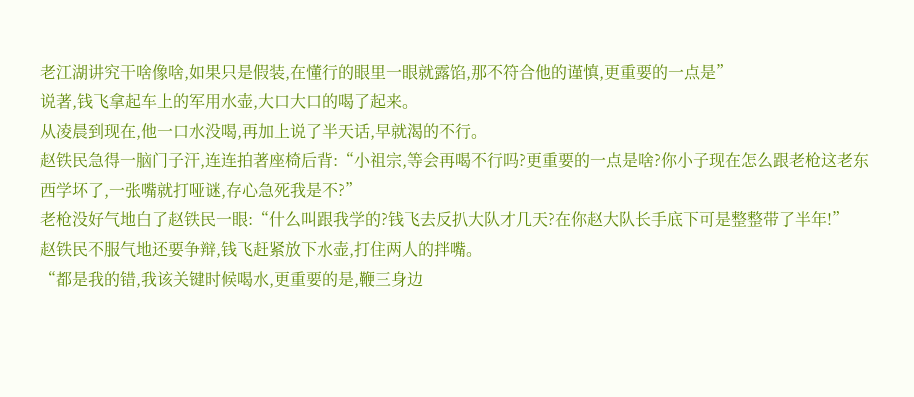老江湖讲究干啥像啥,如果只是假装,在懂行的眼里一眼就露馅,那不符合他的谨慎,更重要的一点是”
说著,钱飞拿起车上的军用水壶,大口大口的喝了起来。
从凌晨到现在,他一口水没喝,再加上说了半天话,早就渴的不行。
赵铁民急得一脑门子汗,连连拍著座椅后背:“小祖宗,等会再喝不行吗?更重要的一点是啥?你小子现在怎么跟老枪这老东西学坏了,一张嘴就打哑谜,存心急死我是不?”
老枪没好气地白了赵铁民一眼:“什么叫跟我学的?钱飞去反扒大队才几天?在你赵大队长手底下可是整整带了半年!”
赵铁民不服气地还要争辩,钱飞赶紧放下水壶,打住两人的拌嘴。
“都是我的错,我该关键时候喝水,更重要的是,鞭三身边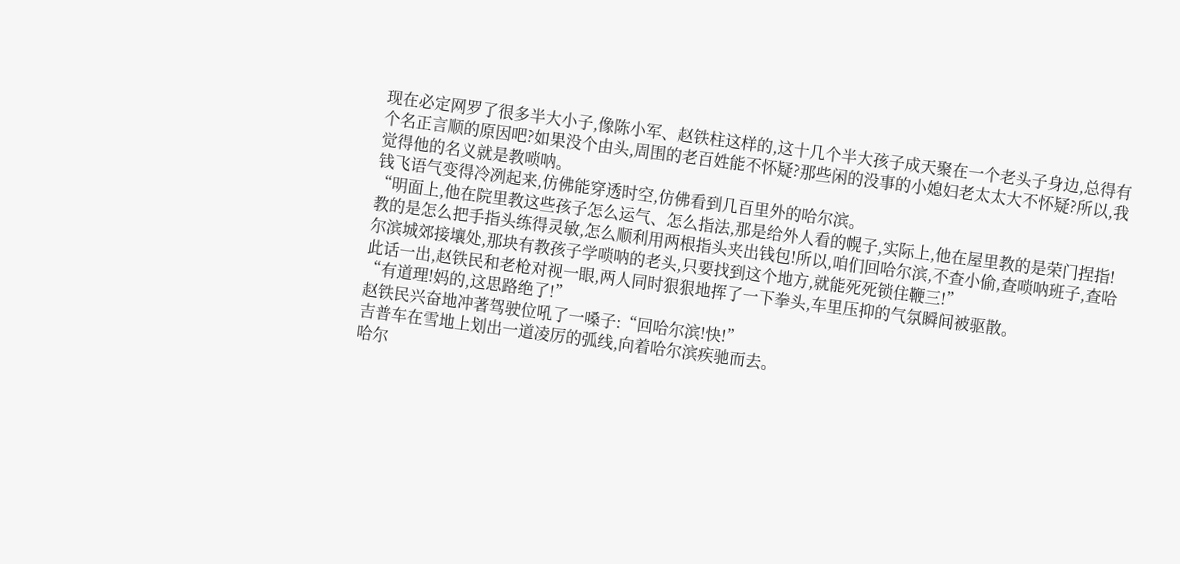现在必定网罗了很多半大小子,像陈小军、赵铁柱这样的,这十几个半大孩子成天聚在一个老头子身边,总得有个名正言顺的原因吧?如果没个由头,周围的老百姓能不怀疑?那些闲的没事的小媳妇老太太大不怀疑?所以,我觉得他的名义就是教唢呐。
钱飞语气变得冷冽起来,仿佛能穿透时空,仿佛看到几百里外的哈尔滨。
“明面上,他在院里教这些孩子怎么运气、怎么指法,那是给外人看的幌子,实际上,他在屋里教的是荣门捏指!教的是怎么把手指头练得灵敏,怎么顺利用两根指头夹出钱包!所以,咱们回哈尔滨,不查小偷,查唢呐班子,查哈尔滨城郊接壤处,那块有教孩子学唢呐的老头,只要找到这个地方,就能死死锁住鞭三!”
此话一出,赵铁民和老枪对视一眼,两人同时狠狠地挥了一下拳头,车里压抑的气氛瞬间被驱散。
“有道理!妈的,这思路绝了!”
赵铁民兴奋地冲著驾驶位吼了一嗓子:“回哈尔滨!快!”
吉普车在雪地上划出一道凌厉的弧线,向着哈尔滨疾驰而去。
哈尔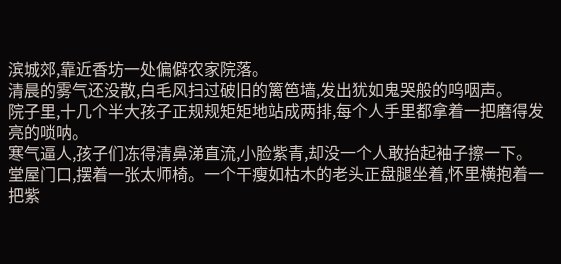滨城郊,靠近香坊一处偏僻农家院落。
清晨的雾气还没散,白毛风扫过破旧的篱笆墙,发出犹如鬼哭般的呜咽声。
院子里,十几个半大孩子正规规矩矩地站成两排,每个人手里都拿着一把磨得发亮的唢呐。
寒气逼人,孩子们冻得清鼻涕直流,小脸紫青,却没一个人敢抬起袖子擦一下。
堂屋门口,摆着一张太师椅。一个干瘦如枯木的老头正盘腿坐着,怀里横抱着一把紫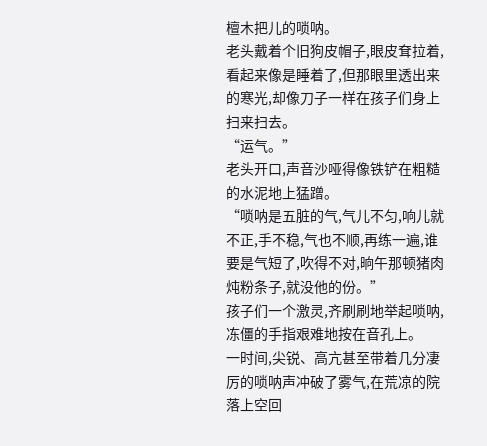檀木把儿的唢呐。
老头戴着个旧狗皮帽子,眼皮耷拉着,看起来像是睡着了,但那眼里透出来的寒光,却像刀子一样在孩子们身上扫来扫去。
“运气。”
老头开口,声音沙哑得像铁铲在粗糙的水泥地上猛蹭。
“唢呐是五脏的气,气儿不匀,响儿就不正,手不稳,气也不顺,再练一遍,谁要是气短了,吹得不对,晌午那顿猪肉炖粉条子,就没他的份。”
孩子们一个激灵,齐刷刷地举起唢呐,冻僵的手指艰难地按在音孔上。
一时间,尖锐、高亢甚至带着几分凄厉的唢呐声冲破了雾气,在荒凉的院落上空回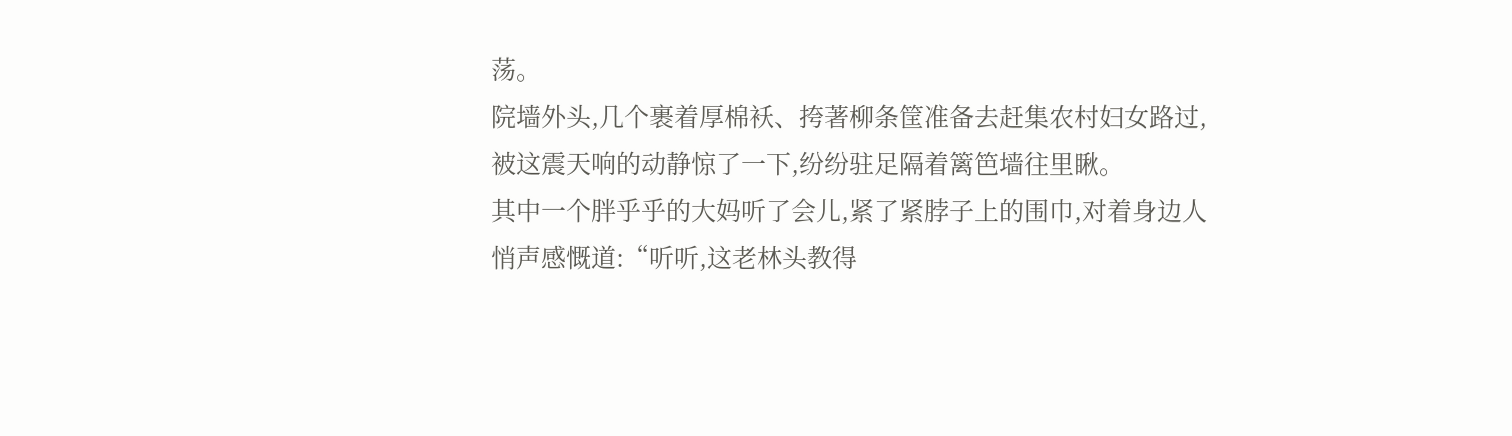荡。
院墙外头,几个裹着厚棉袄、挎著柳条筐准备去赶集农村妇女路过,被这震天响的动静惊了一下,纷纷驻足隔着篱笆墙往里瞅。
其中一个胖乎乎的大妈听了会儿,紧了紧脖子上的围巾,对着身边人悄声感慨道:“听听,这老林头教得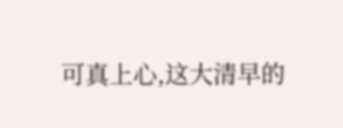可真上心,这大清早的